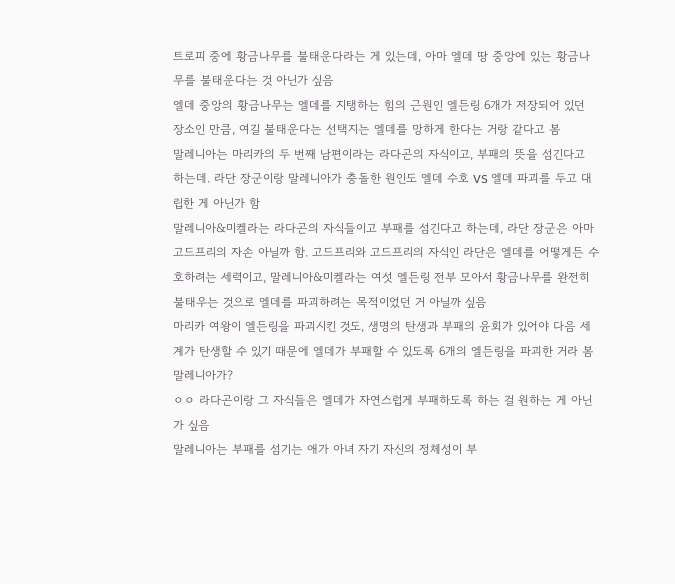트로피 중에 황금나무를 불태운다라는 게 있는데, 아마 엘데 땅 중앙에 있는 황금나무를 불태운다는 것 아닌가 싶음
엘데 중앙의 황금나무는 엘데를 지탱하는 힘의 근원인 엘든링 6개가 저장되어 있던 장소인 만큼, 여길 불태운다는 선택지는 엘데를 망하게 한다는 거랑 같다고 봄
말레니아는 마리카의 두 번째 남편이라는 라다곤의 자식이고, 부패의 뜻을 섬긴다고 하는데. 라단 장군이랑 말레니아가 충돌한 원인도 엘데 수호 VS 엘데 파괴를 두고 대립한 게 아닌가 함
말레니아&미켈라는 라다곤의 자식들이고 부패를 섬긴다고 하는데, 라단 장군은 아마 고드프리의 자손 아닐까 함. 고드프리와 고드프리의 자식인 라단은 엘데를 어떻게든 수호하려는 세력이고, 말레니아&미켈라는 여섯 엘든링 전부 모아서 황금나무를 완전히 불태우는 것으로 엘데를 파괴하려는 목적이었던 거 아닐까 싶음
마리카 여왕이 엘든링을 파괴시킨 것도, 생명의 탄생과 부패의 윤회가 있어야 다음 세계가 탄생할 수 있기 때문에 엘데가 부패할 수 있도록 6개의 엘든링을 파괴한 거라 봄
말레니아가?
ㅇㅇ 라다곤이랑 그 자식들은 엘데가 자연스럽게 부패하도록 하는 걸 원하는 게 아닌가 싶음
말레니아는 부패를 섬기는 애가 아녀 자기 자신의 정체성이 부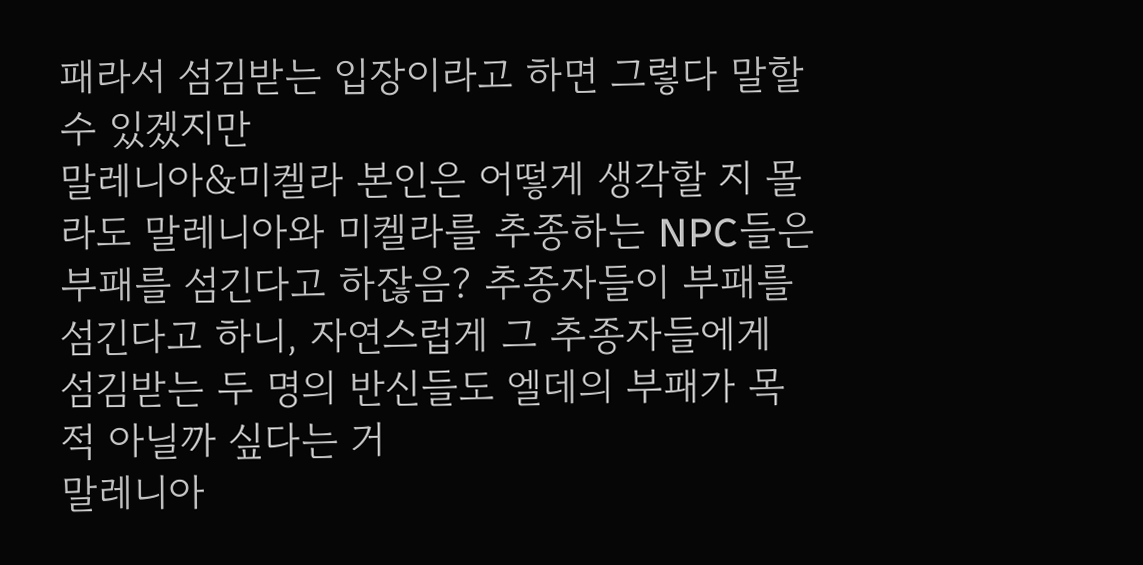패라서 섬김받는 입장이라고 하면 그렇다 말할 수 있겠지만
말레니아&미켈라 본인은 어떻게 생각할 지 몰라도 말레니아와 미켈라를 추종하는 NPC들은 부패를 섬긴다고 하잖음? 추종자들이 부패를 섬긴다고 하니, 자연스럽게 그 추종자들에게 섬김받는 두 명의 반신들도 엘데의 부패가 목적 아닐까 싶다는 거
말레니아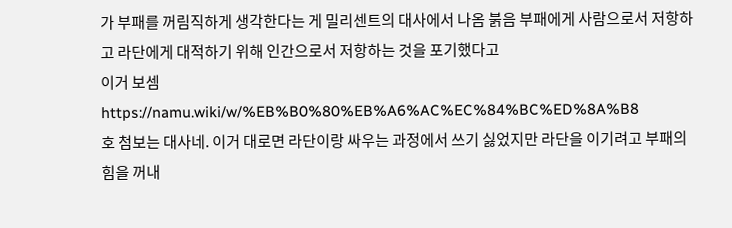가 부패를 꺼림직하게 생각한다는 게 밀리센트의 대사에서 나옴 붉음 부패에게 사람으로서 저항하고 라단에게 대적하기 위해 인간으로서 저항하는 것을 포기했다고
이거 보셈
https://namu.wiki/w/%EB%B0%80%EB%A6%AC%EC%84%BC%ED%8A%B8
호 첨보는 대사네. 이거 대로면 라단이랑 싸우는 과정에서 쓰기 싫었지만 라단을 이기려고 부패의 힘을 꺼내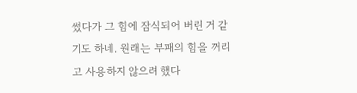썼다가 그 힘에 잠식되어 버린 거 같기도 하네. 원래는 부패의 힘을 꺼리고 사용하지 않으려 했다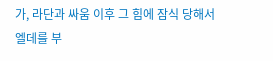가, 라단과 싸움 이후 그 힘에 잠식 당해서 엘데를 부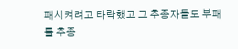패시켜려고 타락했고 그 추종자들도 부패를 추종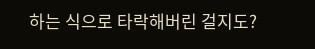하는 식으로 타락해버린 걸지도?